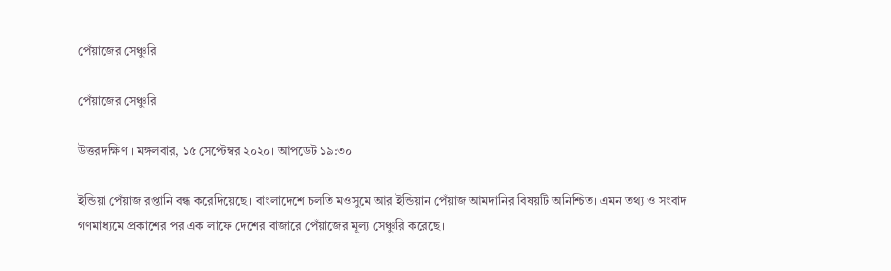পেঁয়াজের সেঞ্চুরি

পেঁয়াজের সেঞ্চুরি

উত্তরদক্ষিণ । মঙ্গলবার, ১৫ সেপ্টেম্বর ২০২০। আপডেট ‌১৯:৩০

ইন্ডিয়া পেঁয়াজ রপ্তানি বন্ধ করেদিয়েছে। বাংলাদেশে চলতি মওসুমে আর ইন্ডিয়ান পেঁয়াজ আমদানির বিষয়টি অনিশ্চিত। এমন তথ্য ও সংবাদ গণমাধ্যমে প্রকাশের পর এক লাফে দেশের বাজারে পেঁয়াজের মূল্য সেঞ্চুরি করেছে।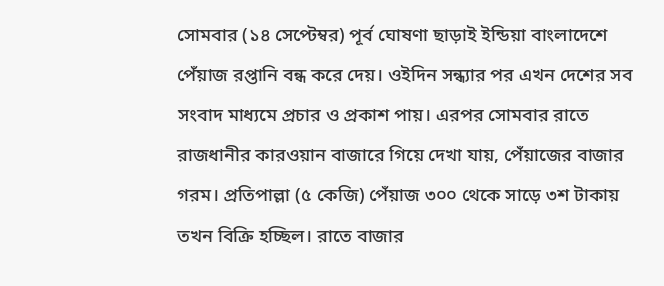সোমবার (১৪ সেপ্টেম্বর) পূর্ব ঘোষণা ছাড়াই ইন্ডিয়া বাংলাদেশে পেঁয়াজ রপ্তানি বন্ধ করে দেয়। ওইদিন সন্ধ্যার পর এখন দেশের সব সংবাদ মাধ্যমে প্রচার ও প্রকাশ পায়। এরপর সোমবার রাতে রাজধানীর কারওয়ান বাজারে গিয়ে দেখা যায়, পেঁয়াজের বাজার গরম। প্রতিপাল্লা (৫ কেজি) পেঁয়াজ ৩০০ থেকে সাড়ে ৩শ টাকায় তখন বিক্রি হচ্ছিল। রাতে বাজার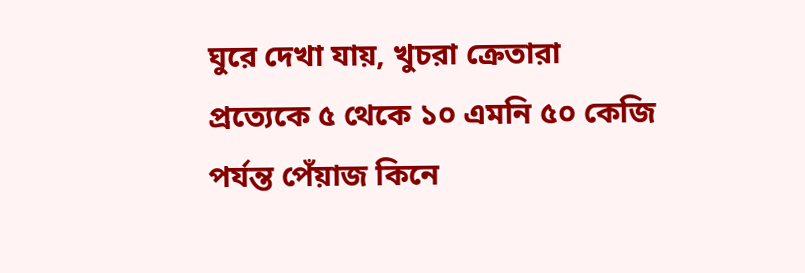ঘুরে দেখা যায়, খুচরা ক্রেতারা প্রত্যেকে ৫ থেকে ১০ এমনি ৫০ কেজি পর্যন্ত পেঁয়াজ কিনে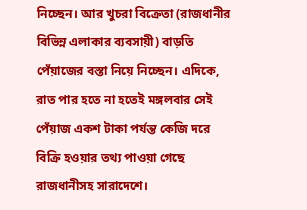নিচ্ছেন। আর খুচরা বিক্রেতা (রাজধানীর বিভিন্ন এলাকার ব্যবসায়ী) বাড়তি পেঁয়াজের বস্তা নিয়ে নিচ্ছেন। এদিকে, রাত পার হতে না হতেই মঙ্গলবার সেই পেঁয়াজ একশ টাকা পর্যন্ত কেজি দরে বিক্রি হওয়ার তথ্য পাওয়া গেছে রাজধানীসহ সারাদেশে।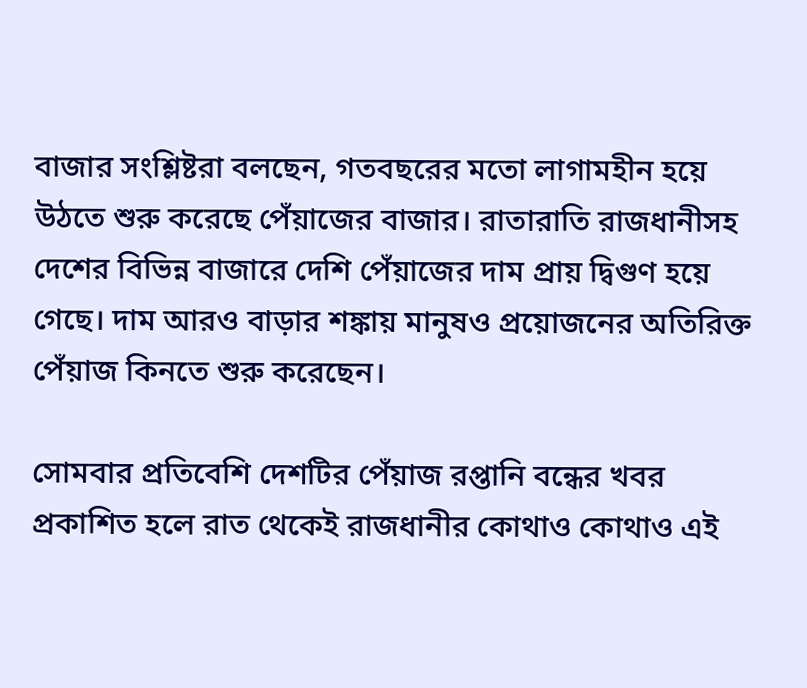বাজার সংশ্লিষ্টরা বলছেন, গতবছরের মতো লাগামহীন হয়ে উঠতে শুরু করেছে পেঁয়াজের বাজার। রাতারাতি রাজধানীসহ দেশের বিভিন্ন বাজারে দেশি পেঁয়াজের দাম প্রায় দ্বিগুণ হয়ে গেছে। দাম আরও বাড়ার শঙ্কায় মানুষও প্রয়োজনের অতিরিক্ত পেঁয়াজ কিনতে শুরু করেছেন।

সোমবার প্রতিবেশি দেশটির পেঁয়াজ রপ্তানি বন্ধের খবর প্রকাশিত হলে রাত থেকেই রাজধানীর কোথাও কোথাও এই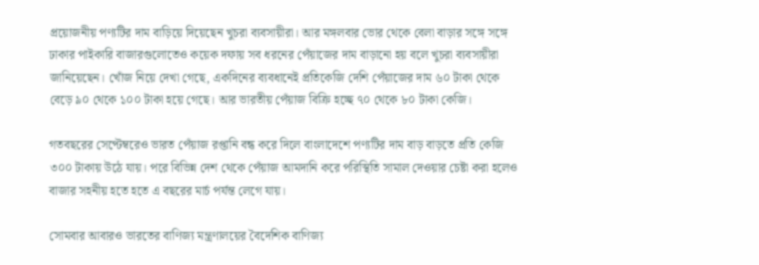প্রয়োজনীয় পণ্যটির দাম বাড়িয়ে দিয়েছেন খুচরা ব্যবসায়ীরা। আর মঙ্গলবার ভোর থেকে বেলা বাড়ার সঙ্গে সঙ্গে ঢাকার পাইকারি বাজারগুলোতেও কয়েক দফায় সব ধরনের পেঁয়াজের দাম বাড়ানো হয় বলে খুচরা ব্যবসায়ীরা জানিয়েছেন। খোঁজ নিয়ে দেখা গেছে, একদিনের ব্যবধানেই প্রতিকেজি দেশি পেঁয়াজের দাম ৬০ টাকা থেকে বেড়ে ৯০ থেকে ১০০ টাকা হয়ে গেছে। আর ভারতীয় পেঁয়াজ বিক্রি হচ্ছে ৭০ থেকে ৮০ টাকা কেজি।

গতবছরের সেপ্টেম্বরেও ভারত পেঁয়াজ রপ্তানি বন্ধ করে দিলে বাংলাদেশে পণ্যটির দাম বাড় বাড়তে প্রতি কেজি ৩০০ টাকায় উঠে যায়। পরে বিভিন্ন দেশ থেকে পেঁয়াজ আমদানি করে পরিস্থিতি সামাল দেওয়ার চেষ্টা করা হলেও বাজার সহনীয় হতে হতে এ বছরের মার্চ পর্যন্ত লেগে যায়।

সোমবার আবারও ভারতের বাণিজ্য মন্ত্রণালয়ের বৈদেশিক বাণিজ্য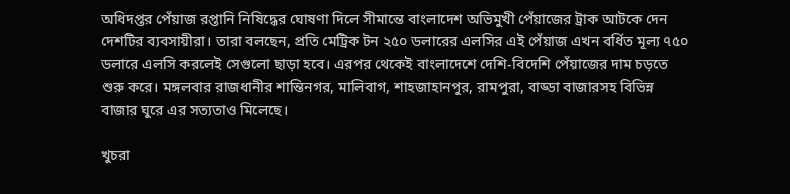অধিদপ্তর পেঁয়াজ রপ্তানি নিষিদ্ধের ঘোষণা দিলে সীমান্তে বাংলাদেশ অভিমুখী পেঁয়াজের ট্রাক আটকে দেন দেশটির ব্যবসায়ীরা। তারা বলছেন, প্রতি মেট্রিক টন ২৫০ ডলারের এলসির এই পেঁয়াজ এখন বর্ধিত মূল্য ৭৫০ ডলারে এলসি করলেই সেগুলো ছাড়া হবে। এরপর থেকেই বাংলাদেশে দেশি-বিদেশি পেঁয়াজের দাম চড়তে শুরু করে। মঙ্গলবার রাজধানীর শান্তিনগর, মালিবাগ, শাহজাহানপুর, রামপুরা, বাড্ডা বাজারসহ বিভিন্ন বাজার ঘুরে এর সত্যতাও মিলেছে।

খুচরা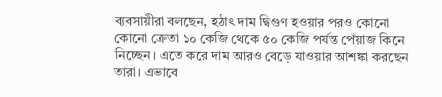ব্যবসায়ীরা বলছেন, হঠাৎ দাম দ্বিগুণ হওয়ার পরও কোনো কোনো ক্রেতা ১০ কেজি থেকে ৫০ কেজি পর্যন্ত পেঁয়াজ কিনে নিচ্ছেন। এতে করে দাম আরও বেড়ে যাওয়ার আশঙ্কা করছেন তারা। এভাবে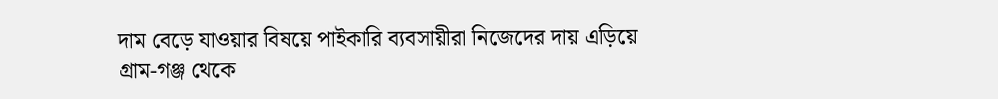দাম বেড়ে যাওয়ার বিষয়ে পাইকারি ব্যবসায়ীরা নিজেদের দায় এড়িয়ে গ্রাম-গঞ্জ থেকে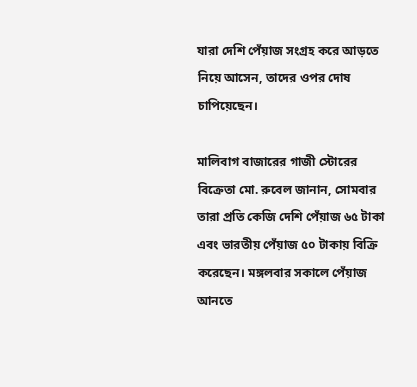যারা দেশি পেঁয়াজ সংগ্রহ করে আড়তে নিয়ে আসেন, তাদের ওপর দোষ চাপিয়েছেন।

মালিবাগ বাজারের গাজী স্টোরের বিক্রেতা মো. রুবেল জানান, সোমবার তারা প্রতি কেজি দেশি পেঁয়াজ ৬৫ টাকা এবং ভারতীয় পেঁয়াজ ৫০ টাকায় বিক্রি করেছেন। মঙ্গলবার সকালে পেঁয়াজ আনতে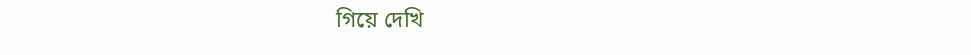গিয়ে দেখি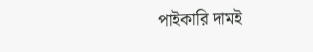পাইকারি দামই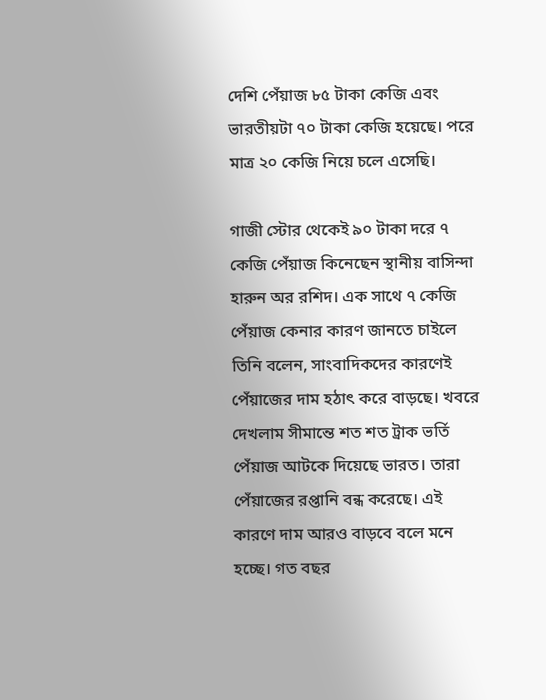দেশি পেঁয়াজ ৮৫ টাকা কেজি এবং ভারতীয়টা ৭০ টাকা কেজি হয়েছে। পরে মাত্র ২০ কেজি নিয়ে চলে এসেছি।

গাজী স্টোর থেকেই ৯০ টাকা দরে ৭ কেজি পেঁয়াজ কিনেছেন স্থানীয় বাসিন্দা হারুন অর রশিদ। এক সাথে ৭ কেজি পেঁয়াজ কেনার কারণ জানতে চাইলে তিনি বলেন, সাংবাদিকদের কারণেই পেঁয়াজের দাম হঠাৎ করে বাড়ছে। খবরে দেখলাম সীমান্তে শত শত ট্রাক ভর্তি পেঁয়াজ আটকে দিয়েছে ভারত। তারা পেঁয়াজের রপ্তানি বন্ধ করেছে। এই কারণে দাম আরও বাড়বে বলে মনে হচ্ছে। গত বছর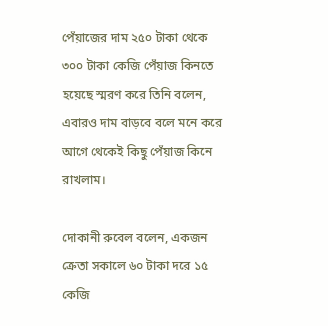পেঁয়াজের দাম ২৫০ টাকা থেকে ৩০০ টাকা কেজি পেঁয়াজ কিনতে হয়েছে স্মরণ করে তিনি বলেন, এবারও দাম বাড়বে বলে মনে করে আগে থেকেই কিছু পেঁয়াজ কিনে রাখলাম।

দোকানী রুবেল বলেন, একজন ক্রেতা সকালে ৬০ টাকা দরে ১৫ কেজি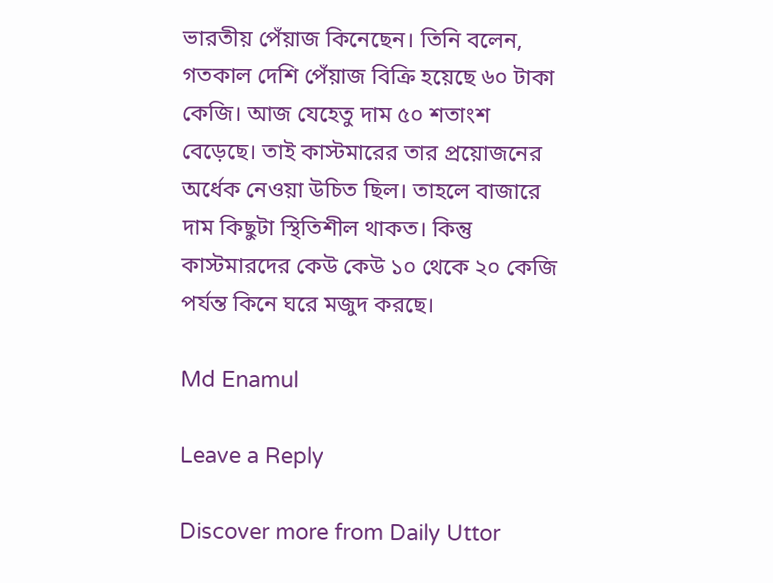ভারতীয় পেঁয়াজ কিনেছেন। তিনি বলেন, গতকাল দেশি পেঁয়াজ বিক্রি হয়েছে ৬০ টাকা কেজি। আজ যেহেতু দাম ৫০ শতাংশ বেড়েছে। তাই কাস্টমারের তার প্রয়োজনের অর্ধেক নেওয়া উচিত ছিল। তাহলে বাজারে দাম কিছুটা স্থিতিশীল থাকত। কিন্তু কাস্টমারদের কেউ কেউ ১০ থেকে ২০ কেজি পর্যন্ত কিনে ঘরে মজুদ করছে।

Md Enamul

Leave a Reply

Discover more from Daily Uttor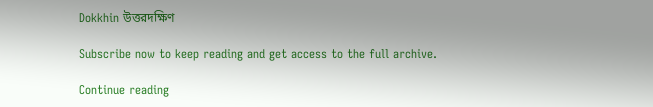Dokkhin উত্তরদক্ষিণ

Subscribe now to keep reading and get access to the full archive.

Continue reading